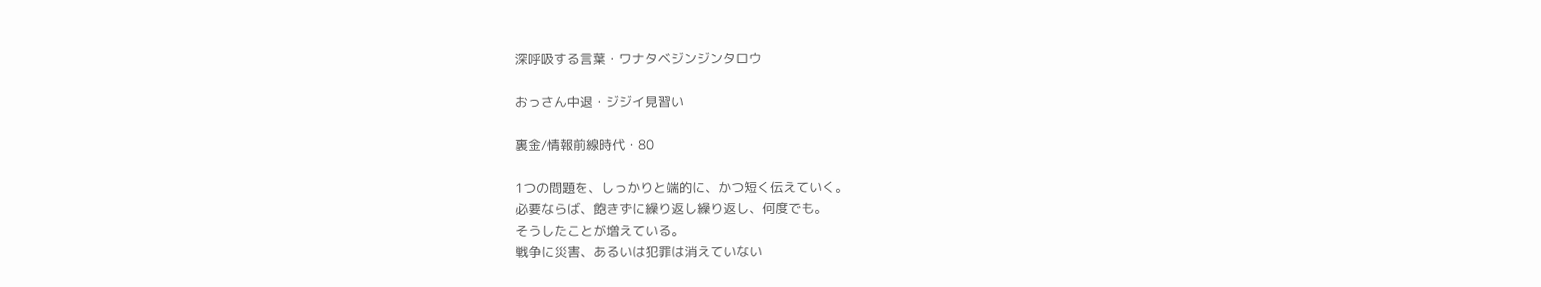深呼吸する言葉・ワナタベジンジンタロウ

おっさん中退・ジジイ見習い

裏金/情報前線時代・80

1つの問題を、しっかりと端的に、かつ短く伝えていく。
必要ならば、飽きずに繰り返し繰り返し、何度でも。
そうしたことが増えている。
戦争に災害、あるいは犯罪は消えていない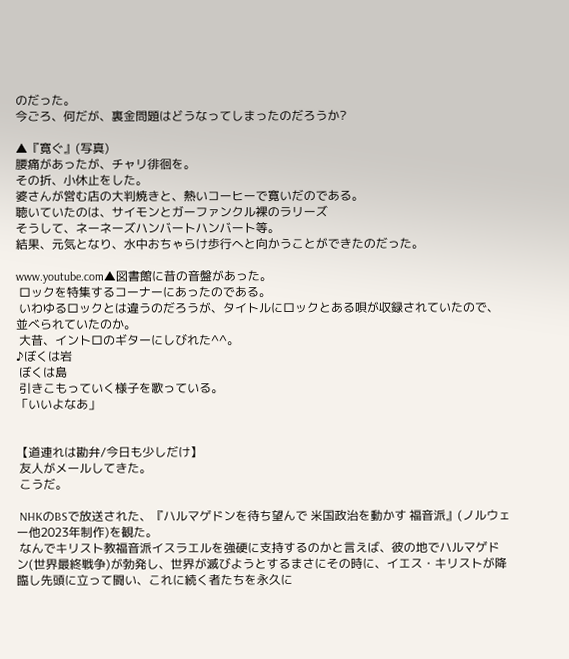のだった。
今ごろ、何だが、裏金問題はどうなってしまったのだろうか?

▲『寛ぐ』(写真)
腰痛があったが、チャリ徘徊を。
その折、小休止をした。
婆さんが営む店の大判焼きと、熱いコーヒーで寛いだのである。
聴いていたのは、サイモンとガーファンクル裸のラリーズ
そうして、ネーネーズハンバートハンバート等。
結果、元気となり、水中おちゃらけ歩行へと向かうことができたのだった。

www.youtube.com▲図書館に昔の音盤があった。
 ロックを特集するコーナーにあったのである。
 いわゆるロックとは違うのだろうが、タイトルにロックとある唄が収録されていたので、並べられていたのか。
 大昔、イントロのギターにしびれた^^。
♪ぼくは岩
 ぼくは島
 引きこもっていく様子を歌っている。
「いいよなあ」


【道連れは勘弁/今日も少しだけ】
 友人がメールしてきた。
 こうだ。

 NHKのBSで放送された、『ハルマゲドンを待ち望んで 米国政治を動かす 福音派』(ノルウェー他2023年制作)を観た。
 なんでキリスト教福音派イスラエルを強硬に支持するのかと言えば、彼の地でハルマゲドン(世界最終戦争)が勃発し、世界が滅びようとするまさにその時に、イエス・キリストが降臨し先頭に立って闘い、これに続く者たちを永久に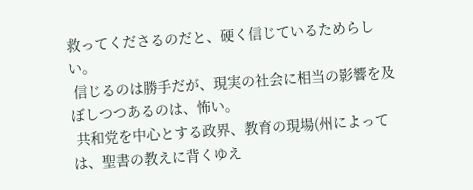救ってくださるのだと、硬く信じているためらしい。
 信じるのは勝手だが、現実の社会に相当の影響を及ぼしつつあるのは、怖い。
 共和党を中心とする政界、教育の現場(州によっては、聖書の教えに背くゆえ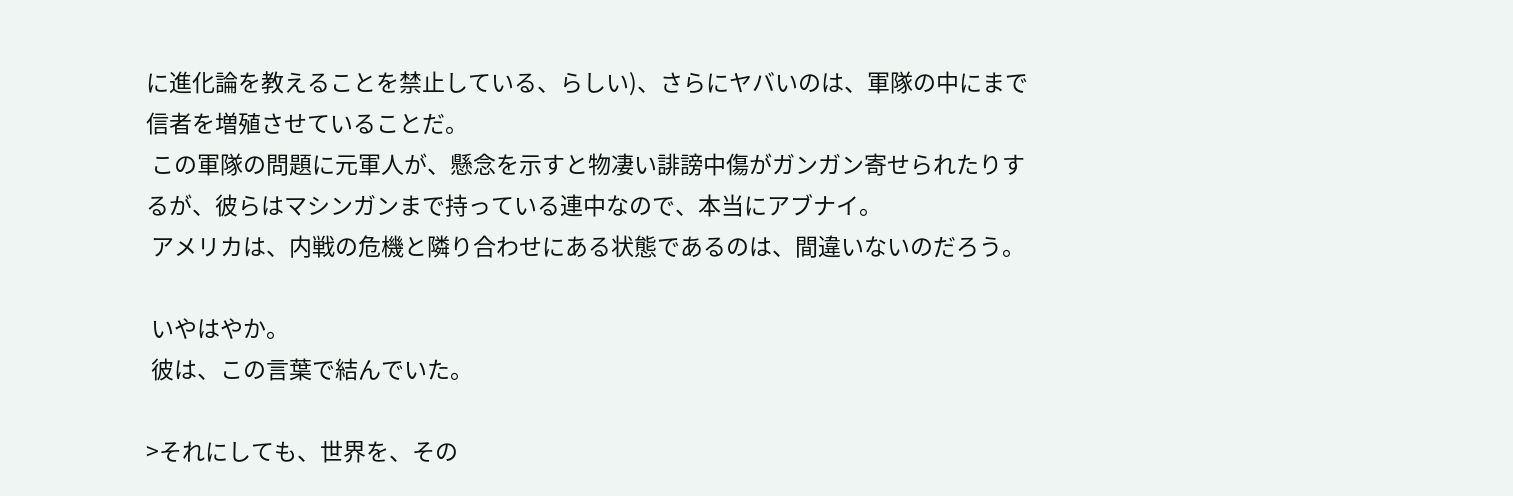に進化論を教えることを禁止している、らしい)、さらにヤバいのは、軍隊の中にまで信者を増殖させていることだ。
 この軍隊の問題に元軍人が、懸念を示すと物凄い誹謗中傷がガンガン寄せられたりするが、彼らはマシンガンまで持っている連中なので、本当にアブナイ。
 アメリカは、内戦の危機と隣り合わせにある状態であるのは、間違いないのだろう。

 いやはやか。
 彼は、この言葉で結んでいた。

>それにしても、世界を、その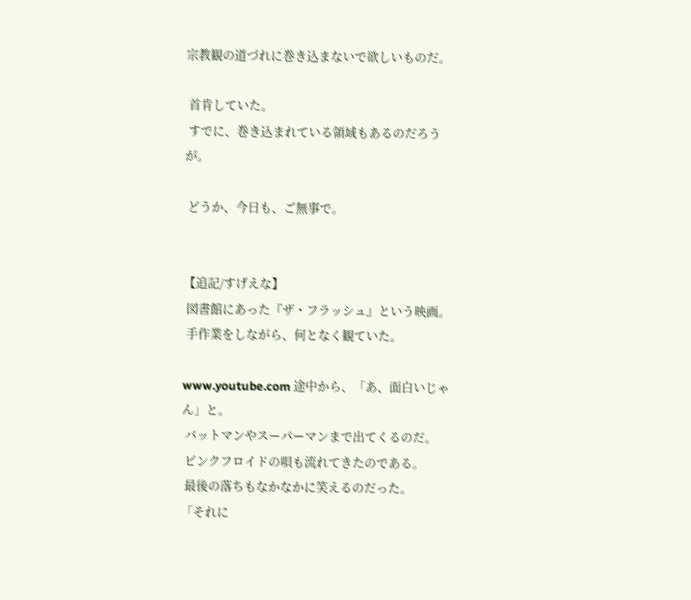宗教観の道づれに巻き込まないで欲しいものだ。

 首肯していた。
 すでに、巻き込まれている領域もあるのだろうが。

 どうか、今日も、ご無事で。


【追記/すげえな】
 図書館にあった『ザ・フラッシュ』という映画。
 手作業をしながら、何となく観ていた。

www.youtube.com 途中から、「あ、面白いじゃん」と。
 バットマンやスーパーマンまで出てくるのだ。
 ピンクフロイドの唄も流れてきたのである。
 最後の落ちもなかなかに笑えるのだった。
「それに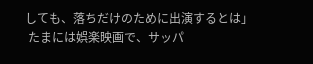しても、落ちだけのために出演するとは」
 たまには娯楽映画で、サッパ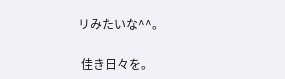リみたいな^^。

 佳き日々を。